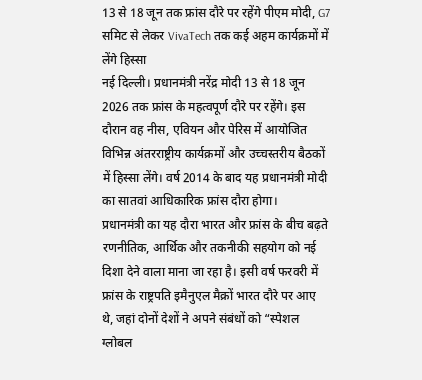13 से 18 जून तक फ्रांस दौरे पर रहेंगे पीएम मोदी, G7 समिट से लेकर VivaTech तक कई अहम कार्यक्रमों में लेंगे हिस्सा
नई दिल्ली। प्रधानमंत्री नरेंद्र मोदी 13 से 18 जून 2026 तक फ्रांस के महत्वपूर्ण दौरे पर रहेंगे। इस दौरान वह नीस, एवियन और पेरिस में आयोजित विभिन्न अंतरराष्ट्रीय कार्यक्रमों और उच्चस्तरीय बैठकों में हिस्सा लेंगे। वर्ष 2014 के बाद यह प्रधानमंत्री मोदी का सातवां आधिकारिक फ्रांस दौरा होगा।
प्रधानमंत्री का यह दौरा भारत और फ्रांस के बीच बढ़ते रणनीतिक, आर्थिक और तकनीकी सहयोग को नई दिशा देने वाला माना जा रहा है। इसी वर्ष फरवरी में फ्रांस के राष्ट्रपति इमैनुएल मैक्रों भारत दौरे पर आए थे, जहां दोनों देशों ने अपने संबंधों को “स्पेशल ग्लोबल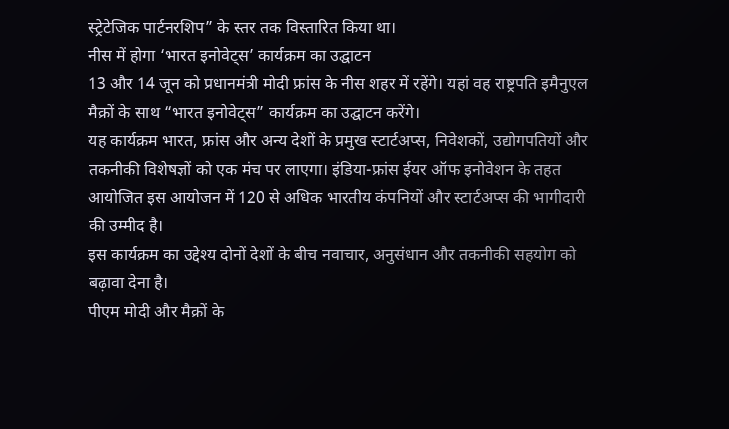स्ट्रेटेजिक पार्टनरशिप” के स्तर तक विस्तारित किया था।
नीस में होगा ‘भारत इनोवेट्स’ कार्यक्रम का उद्घाटन
13 और 14 जून को प्रधानमंत्री मोदी फ्रांस के नीस शहर में रहेंगे। यहां वह राष्ट्रपति इमैनुएल मैक्रों के साथ “भारत इनोवेट्स” कार्यक्रम का उद्घाटन करेंगे।
यह कार्यक्रम भारत, फ्रांस और अन्य देशों के प्रमुख स्टार्टअप्स, निवेशकों, उद्योगपतियों और तकनीकी विशेषज्ञों को एक मंच पर लाएगा। इंडिया-फ्रांस ईयर ऑफ इनोवेशन के तहत आयोजित इस आयोजन में 120 से अधिक भारतीय कंपनियों और स्टार्टअप्स की भागीदारी की उम्मीद है।
इस कार्यक्रम का उद्देश्य दोनों देशों के बीच नवाचार, अनुसंधान और तकनीकी सहयोग को बढ़ावा देना है।
पीएम मोदी और मैक्रों के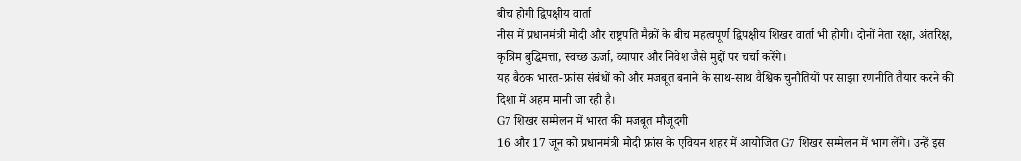बीच होगी द्विपक्षीय वार्ता
नीस में प्रधानमंत्री मोदी और राष्ट्रपति मैक्रों के बीच महत्वपूर्ण द्विपक्षीय शिखर वार्ता भी होगी। दोनों नेता रक्षा, अंतरिक्ष, कृत्रिम बुद्धिमत्ता, स्वच्छ ऊर्जा, व्यापार और निवेश जैसे मुद्दों पर चर्चा करेंगे।
यह बैठक भारत-फ्रांस संबंधों को और मजबूत बनाने के साथ-साथ वैश्विक चुनौतियों पर साझा रणनीति तैयार करने की दिशा में अहम मानी जा रही है।
G7 शिखर सम्मेलन में भारत की मजबूत मौजूदगी
16 और 17 जून को प्रधानमंत्री मोदी फ्रांस के एवियन शहर में आयोजित G7 शिखर सम्मेलन में भाग लेंगे। उन्हें इस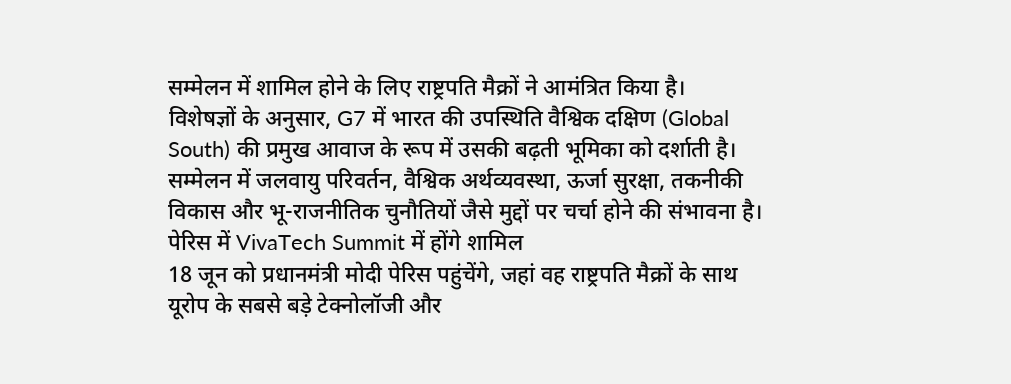सम्मेलन में शामिल होने के लिए राष्ट्रपति मैक्रों ने आमंत्रित किया है।
विशेषज्ञों के अनुसार, G7 में भारत की उपस्थिति वैश्विक दक्षिण (Global South) की प्रमुख आवाज के रूप में उसकी बढ़ती भूमिका को दर्शाती है। सम्मेलन में जलवायु परिवर्तन, वैश्विक अर्थव्यवस्था, ऊर्जा सुरक्षा, तकनीकी विकास और भू-राजनीतिक चुनौतियों जैसे मुद्दों पर चर्चा होने की संभावना है।
पेरिस में VivaTech Summit में होंगे शामिल
18 जून को प्रधानमंत्री मोदी पेरिस पहुंचेंगे, जहां वह राष्ट्रपति मैक्रों के साथ यूरोप के सबसे बड़े टेक्नोलॉजी और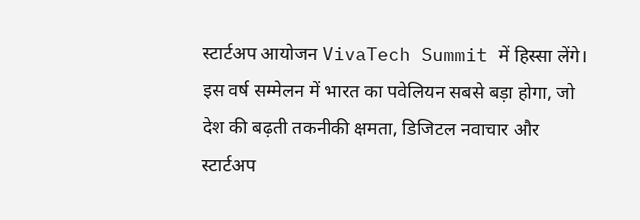स्टार्टअप आयोजन VivaTech Summit में हिस्सा लेंगे।
इस वर्ष सम्मेलन में भारत का पवेलियन सबसे बड़ा होगा, जो देश की बढ़ती तकनीकी क्षमता, डिजिटल नवाचार और स्टार्टअप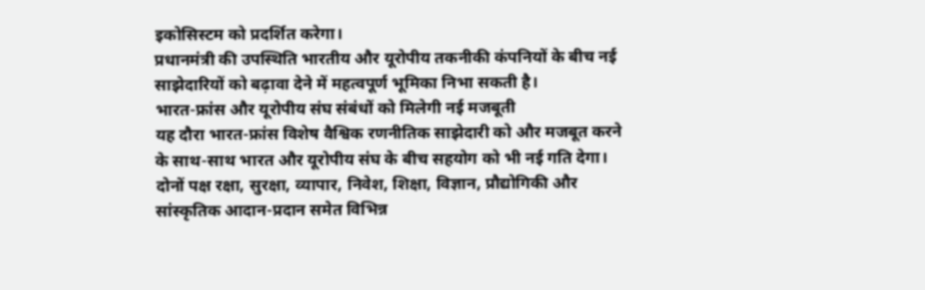इकोसिस्टम को प्रदर्शित करेगा।
प्रधानमंत्री की उपस्थिति भारतीय और यूरोपीय तकनीकी कंपनियों के बीच नई साझेदारियों को बढ़ावा देने में महत्वपूर्ण भूमिका निभा सकती है।
भारत-फ्रांस और यूरोपीय संघ संबंधों को मिलेगी नई मजबूती
यह दौरा भारत-फ्रांस विशेष वैश्विक रणनीतिक साझेदारी को और मजबूत करने के साथ-साथ भारत और यूरोपीय संघ के बीच सहयोग को भी नई गति देगा।
दोनों पक्ष रक्षा, सुरक्षा, व्यापार, निवेश, शिक्षा, विज्ञान, प्रौद्योगिकी और सांस्कृतिक आदान-प्रदान समेत विभिन्न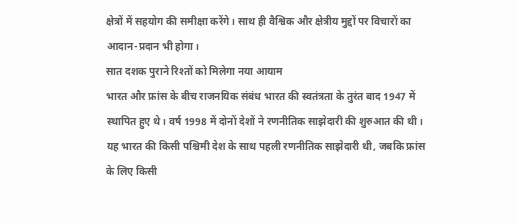क्षेत्रों में सहयोग की समीक्षा करेंगे। साथ ही वैश्विक और क्षेत्रीय मुद्दों पर विचारों का आदान-प्रदान भी होगा।
सात दशक पुराने रिश्तों को मिलेगा नया आयाम
भारत और फ्रांस के बीच राजनयिक संबंध भारत की स्वतंत्रता के तुरंत बाद 1947 में स्थापित हुए थे। वर्ष 1998 में दोनों देशों ने रणनीतिक साझेदारी की शुरुआत की थी। यह भारत की किसी पश्चिमी देश के साथ पहली रणनीतिक साझेदारी थी, जबकि फ्रांस के लिए किसी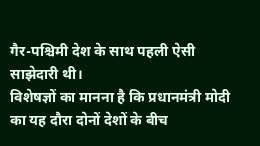गैर-पश्चिमी देश के साथ पहली ऐसी साझेदारी थी।
विशेषज्ञों का मानना है कि प्रधानमंत्री मोदी का यह दौरा दोनों देशों के बीच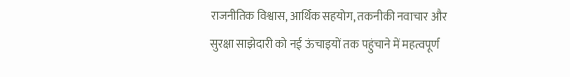राजनीतिक विश्वास, आर्थिक सहयोग, तकनीकी नवाचार और सुरक्षा साझेदारी को नई ऊंचाइयों तक पहुंचाने में महत्वपूर्ण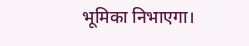भूमिका निभाएगा।